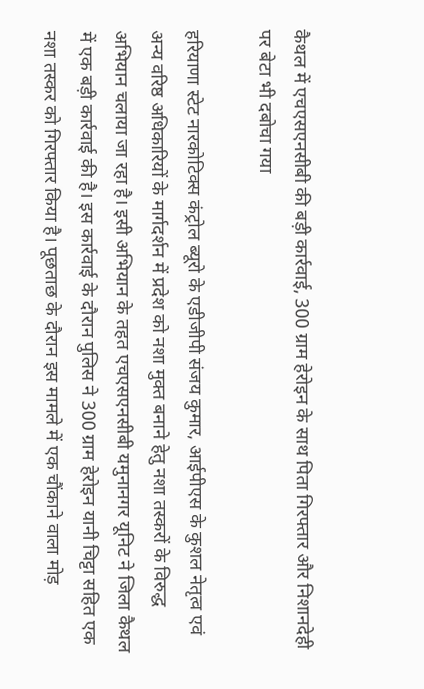कैथल में एचएसएनसीबी की बड़ी कार्रवाई, 300 ग्राम हेरोइन के साथ पिता गिरफ्तार और निशानदेही पर बेटा भी दबोचा गया

हरियाणा स्टेट नारकोटिक्स कंट्रोल ब्यूरो के एडीजीपी संजय कुमार, आईपीएस के कुशल नेतृत्व एवं अन्य वरिष्ठ अधिकारियों के मार्गदर्शन में प्रदेश को नशा मुक्त बनाने हेतु नशा तस्करों के विरुद्ध अभियान चलाया जा रहा है। इसी अभियान के तहत एचएसएनसीबी यमुनानगर यूनिट ने जिला कैथल में एक बड़ी कार्रवाई की है। इस कार्रवाई के दौरान पुलिस ने 300 ग्राम हेरोइन यानी चिट्टा सहित एक नशा तस्कर को गिरफ्तार किया है। पूछताछ के दौरान इस मामले में एक चौंकाने वाला मोड़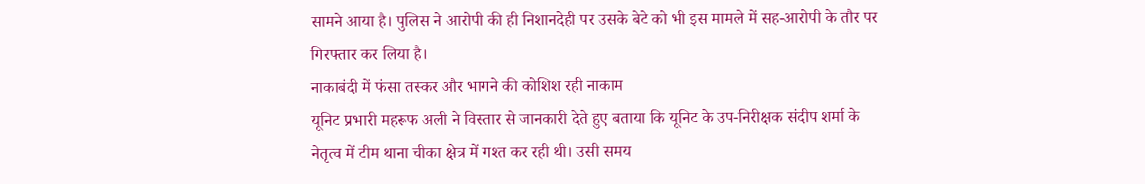सामने आया है। पुलिस ने आरोपी की ही निशानदेही पर उसके बेटे को भी इस मामले में सह-आरोपी के तौर पर गिरफ्तार कर लिया है।
नाकाबंदी में फंसा तस्कर और भागने की कोशिश रही नाकाम
यूनिट प्रभारी महरूफ अली ने विस्तार से जानकारी देते हुए बताया कि यूनिट के उप-निरीक्षक संदीप शर्मा के नेतृत्व में टीम थाना चीका क्षेत्र में गश्त कर रही थी। उसी समय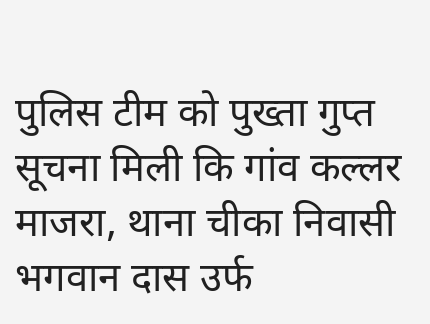पुलिस टीम को पुख्ता गुप्त सूचना मिली कि गांव कल्लर माजरा, थाना चीका निवासी भगवान दास उर्फ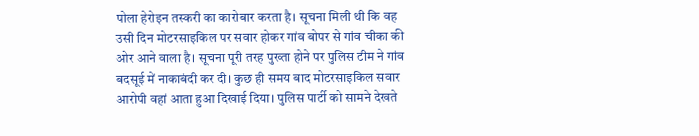पोला हेरोइन तस्करी का कारोबार करता है। सूचना मिली थी कि वह उसी दिन मोटरसाइकिल पर सवार होकर गांव बोपर से गांव चीका की ओर आने वाला है। सूचना पूरी तरह पुख्ता होने पर पुलिस टीम ने गांव बदसूई में नाकाबंदी कर दी। कुछ ही समय बाद मोटरसाइकिल सवार आरोपी वहां आता हुआ दिखाई दिया। पुलिस पार्टी को सामने देखते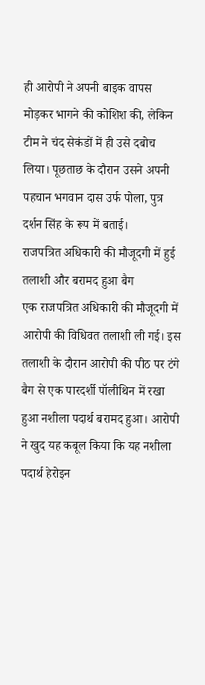ही आरोपी ने अपनी बाइक वापस मोड़कर भागने की कोशिश की, लेकिन टीम ने चंद सेकंडों में ही उसे दबोच लिया। पूछताछ के दौरान उसने अपनी पहचान भगवान दास उर्फ पोला, पुत्र दर्शन सिंह के रूप में बताई।
राजपत्रित अधिकारी की मौजूदगी में हुई तलाशी और बरामद हुआ बैग
एक राजपत्रित अधिकारी की मौजूदगी में आरोपी की विधिवत तलाशी ली गई। इस तलाशी के दौरान आरोपी की पीठ पर टंगे बैग से एक पारदर्शी पॉलीथिन में रखा हुआ नशीला पदार्थ बरामद हुआ। आरोपी ने खुद यह कबूल किया कि यह नशीला पदार्थ हेरोइन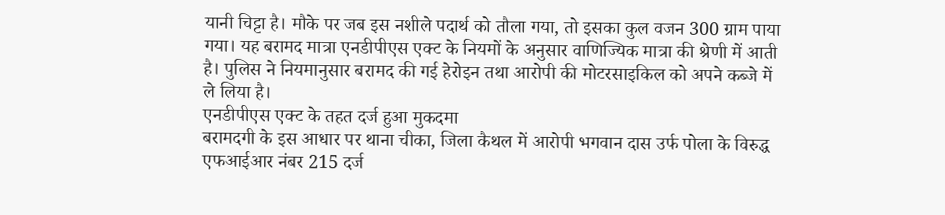यानी चिट्टा है। मौके पर जब इस नशीले पदार्थ को तौला गया, तो इसका कुल वजन 300 ग्राम पाया गया। यह बरामद मात्रा एनडीपीएस एक्ट के नियमों के अनुसार वाणिज्यिक मात्रा की श्रेणी में आती है। पुलिस ने नियमानुसार बरामद की गई हेरोइन तथा आरोपी की मोटरसाइकिल को अपने कब्जे में ले लिया है।
एनडीपीएस एक्ट के तहत दर्ज हुआ मुकदमा
बरामदगी के इस आधार पर थाना चीका, जिला कैथल में आरोपी भगवान दास उर्फ पोला के विरुद्ध एफआईआर नंबर 215 दर्ज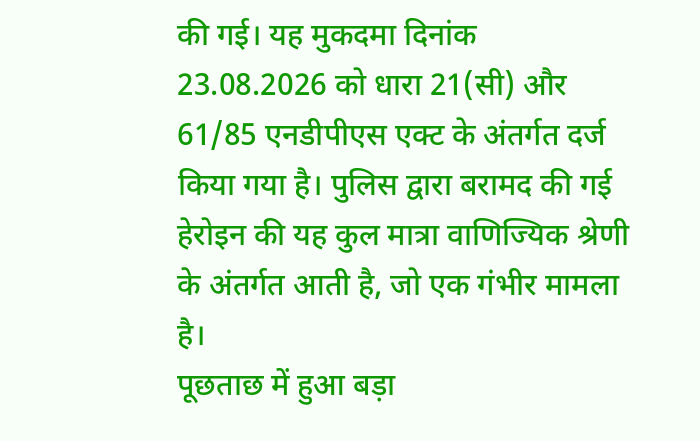की गई। यह मुकदमा दिनांक 23.08.2026 को धारा 21(सी) और 61/85 एनडीपीएस एक्ट के अंतर्गत दर्ज किया गया है। पुलिस द्वारा बरामद की गई हेरोइन की यह कुल मात्रा वाणिज्यिक श्रेणी के अंतर्गत आती है, जो एक गंभीर मामला है।
पूछताछ में हुआ बड़ा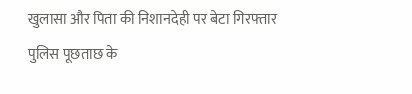खुलासा और पिता की निशानदेही पर बेटा गिरफ्तार
पुलिस पूछताछ के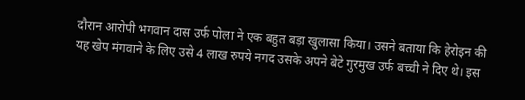दौरान आरोपी भगवान दास उर्फ पोला ने एक बहुत बड़ा खुलासा किया। उसने बताया कि हेरोइन की यह खेप मंगवाने के लिए उसे 4 लाख रुपये नगद उसके अपने बेटे गुरमुख उर्फ बच्ची ने दिए थे। इस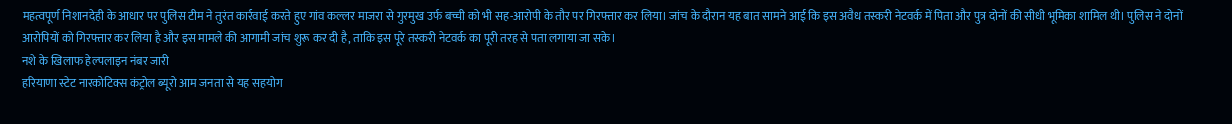महत्वपूर्ण निशानदेही के आधार पर पुलिस टीम ने तुरंत कार्रवाई करते हुए गांव कल्लर माजरा से गुरमुख उर्फ बच्ची को भी सह-आरोपी के तौर पर गिरफ्तार कर लिया। जांच के दौरान यह बात सामने आई कि इस अवैध तस्करी नेटवर्क में पिता और पुत्र दोनों की सीधी भूमिका शामिल थी। पुलिस ने दोनों आरोपियों को गिरफ्तार कर लिया है और इस मामले की आगामी जांच शुरू कर दी है, ताकि इस पूरे तस्करी नेटवर्क का पूरी तरह से पता लगाया जा सके।
नशे के खिलाफ हेल्पलाइन नंबर जारी
हरियाणा स्टेट नारकोटिक्स कंट्रोल ब्यूरो आम जनता से यह सहयोग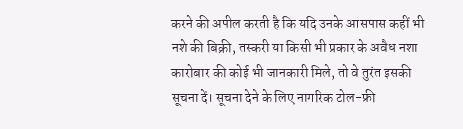करने की अपील करती है कि यदि उनके आसपास कहीं भी नशे की बिक्री, तस्करी या किसी भी प्रकार के अवैध नशा कारोबार की कोई भी जानकारी मिले, तो वे तुरंत इसकी सूचना दें। सूचना देने के लिए नागरिक टोल-फ्री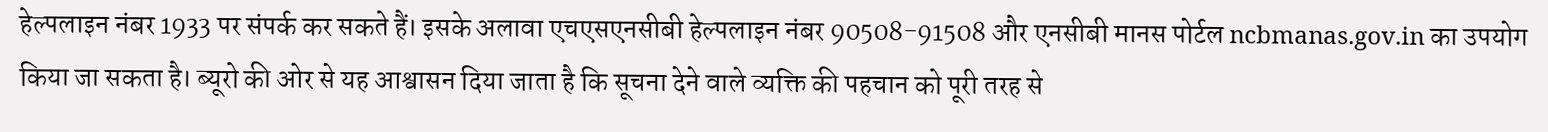हेल्पलाइन नंबर 1933 पर संपर्क कर सकते हैं। इसके अलावा एचएसएनसीबी हेल्पलाइन नंबर 90508-91508 और एनसीबी मानस पोर्टल ncbmanas.gov.in का उपयोग किया जा सकता है। ब्यूरो की ओर से यह आश्वासन दिया जाता है कि सूचना देने वाले व्यक्ति की पहचान को पूरी तरह से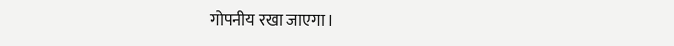गोपनीय रखा जाएगा।